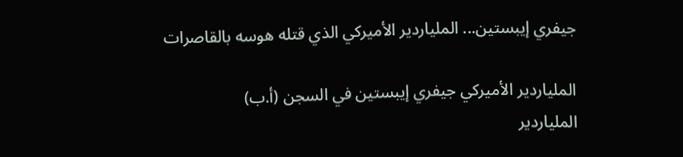جيفري إيبستين... الملياردير الأميركي الذي قتله هوسه بالقاصرات

الملياردير الأميركي جيفري إيبستين في السجن (أ.ب)
الملياردير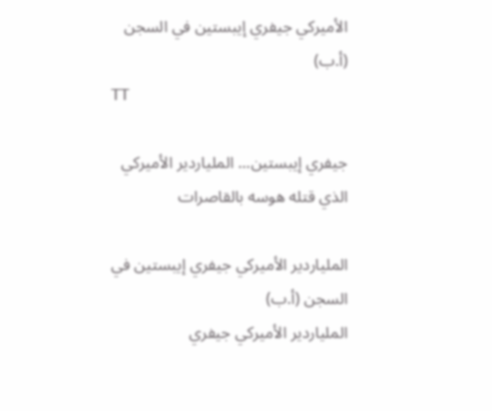الأميركي جيفري إيبستين في السجن (أ.ب)
TT

جيفري إيبستين... الملياردير الأميركي الذي قتله هوسه بالقاصرات

الملياردير الأميركي جيفري إيبستين في السجن (أ.ب)
الملياردير الأميركي جيفري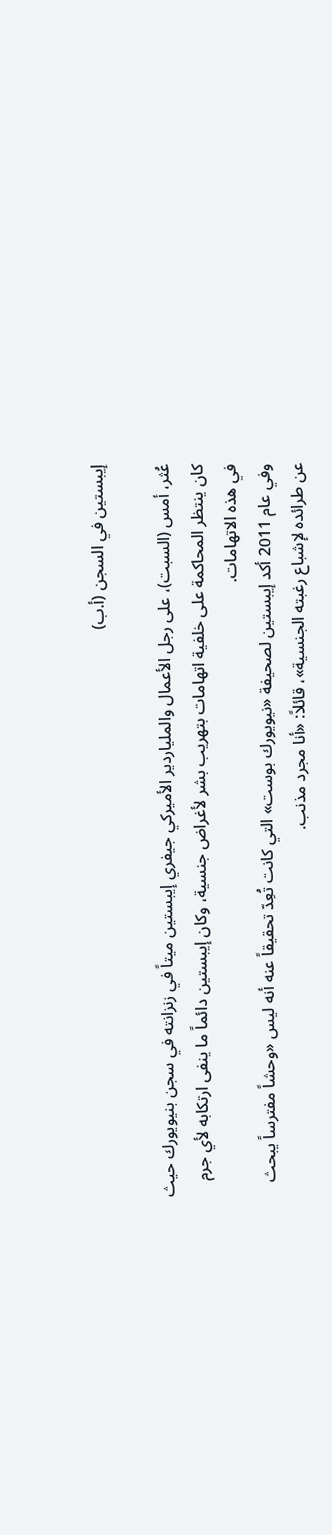إيبستين في السجن (أ.ب)

عُثر، أمس (السبت)، على رجل الأعمال والملياردير الأميركي جيفري إيبستين ميتاً في زنزانته في سجن بنيويورك حيث كان ينتظر المحاكمة على خلفية اتهامات بتهريب بشر لأغراض جنسية، وكان إيبستين دائماً ما ينفى ارتكابه لأي جرم في هذه الاتهامات.
وفي عام 2011 أكد إيبستين لصحيفة «نيويورك بوست» التي كانت تُعِدّ تحقيقاً عنه أنه ليس «وحشاً مفترساً يبحث عن طرائده لإشباع رغبته الجنسية»، قائلاً: «أنا مجرد مذنب.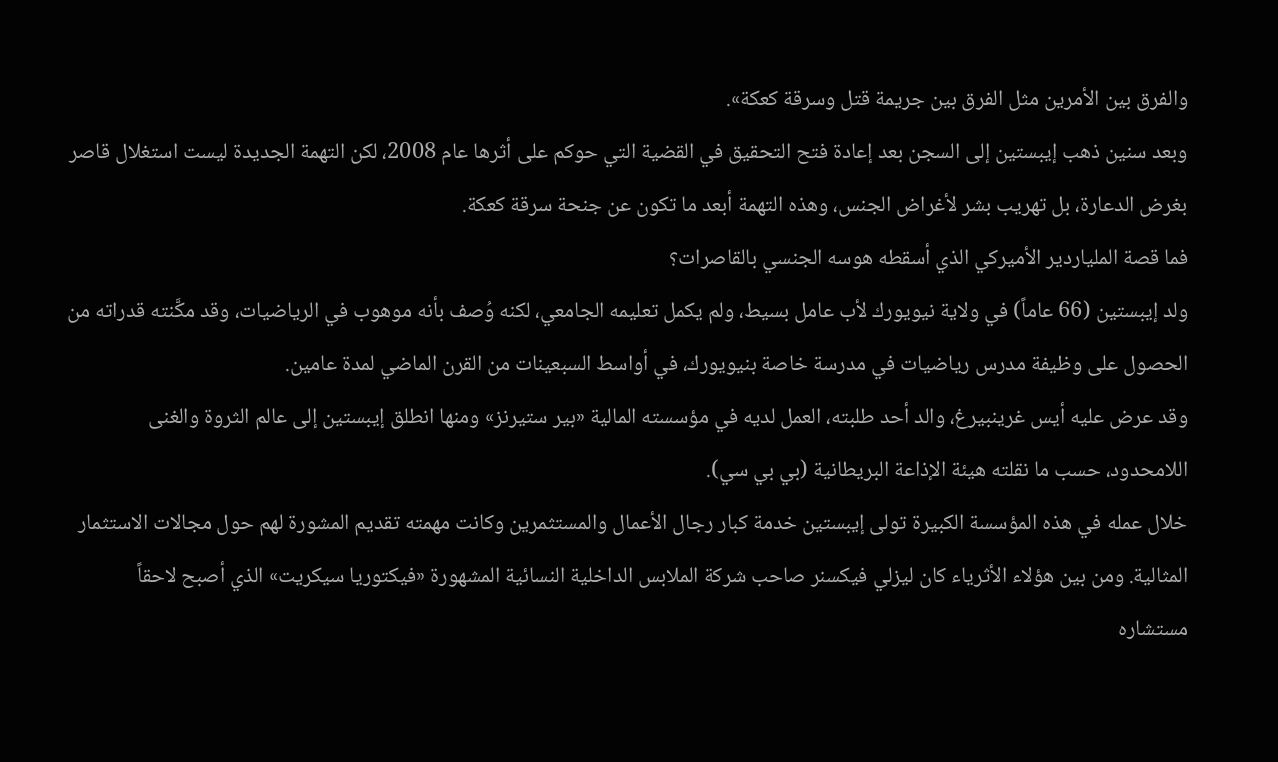والفرق بين الأمرين مثل الفرق بين جريمة قتل وسرقة كعكة».
وبعد سنين ذهب إيبستين إلى السجن بعد إعادة فتح التحقيق في القضية التي حوكم على أثرها عام 2008، لكن التهمة الجديدة ليست استغلال قاصر بغرض الدعارة، بل تهريب بشر لأغراض الجنس، وهذه التهمة أبعد ما تكون عن جنحة سرقة كعكة.
فما قصة الملياردير الأميركي الذي أسقطه هوسه الجنسي بالقاصرات؟
ولد إيبستين (66 عاماً) في ولاية نيويورك لأب عامل بسيط، ولم يكمل تعليمه الجامعي، لكنه وُصف بأنه موهوب في الرياضيات، وقد مكَّنته قدراته من الحصول على وظيفة مدرس رياضيات في مدرسة خاصة بنيويورك، في أواسط السبعينات من القرن الماضي لمدة عامين.
وقد عرض عليه أيس غرينبيرغ، والد أحد طلبته، العمل لديه في مؤسسته المالية «بير ستيرنز» ومنها انطلق إيبستين إلى عالم الثروة والغنى اللامحدود، حسب ما نقلته هيئة الإذاعة البريطانية (بي بي سي).
خلال عمله في هذه المؤسسة الكبيرة تولى إيبستين خدمة كبار رجال الأعمال والمستثمرين وكانت مهمته تقديم المشورة لهم حول مجالات الاستثمار المثالية. ومن بين هؤلاء الأثرياء كان ليزلي فيكسنر صاحب شركة الملابس الداخلية النسائية المشهورة «فيكتوريا سيكريت» الذي أصبح لاحقاً مستشاره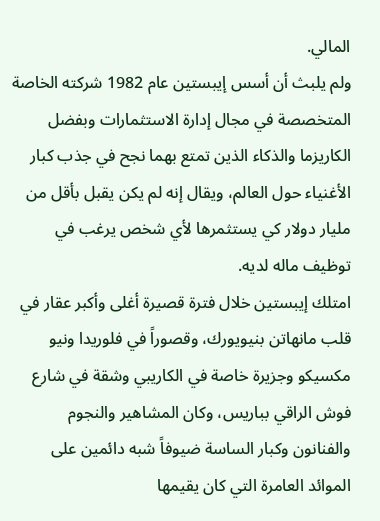المالي.
ولم يلبث أن أسس إيبستين عام 1982 شركته الخاصة المتخصصة في مجال إدارة الاستثمارات وبفضل الكاريزما والذكاء الذين تمتع بهما نجح في جذب كبار الأغنياء حول العالم، ويقال إنه لم يكن يقبل بأقل من مليار دولار كي يستثمرها لأي شخص يرغب في توظيف ماله لديه.
امتلك إيبستين خلال فترة قصيرة أغلى وأكبر عقار في قلب مانهاتن بنيويورك، وقصوراً في فلوريدا ونيو مكسيكو وجزيرة خاصة في الكاريبي وشقة في شارع فوش الراقي بباريس، وكان المشاهير والنجوم والفنانون وكبار الساسة ضيوفاً شبه دائمين على الموائد العامرة التي كان يقيمها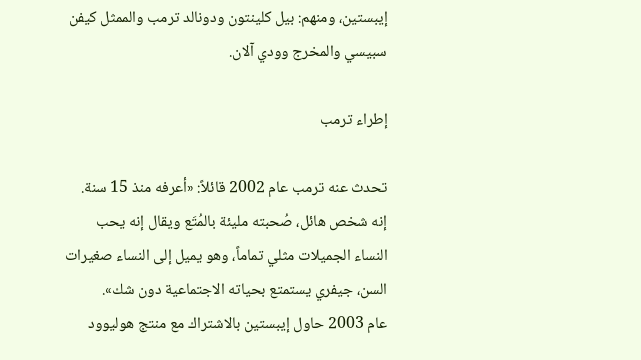إيبستين، ومنهم: بيل كلينتون ودونالد ترمب والممثل كيفن سبيسي والمخرج وودي آلان.

إطراء ترمب

تحدث عنه ترمب عام 2002 قائلاً: «أعرفه منذ 15 سنة. إنه شخص هائل، صُحبته مليئة بالمُتَع ويقال إنه يحب النساء الجميلات مثلي تماماً، وهو يميل إلى النساء صغيرات السن، جيفري يستمتع بحياته الاجتماعية دون شك».
عام 2003 حاول إيبستين بالاشتراك مع منتج هوليوود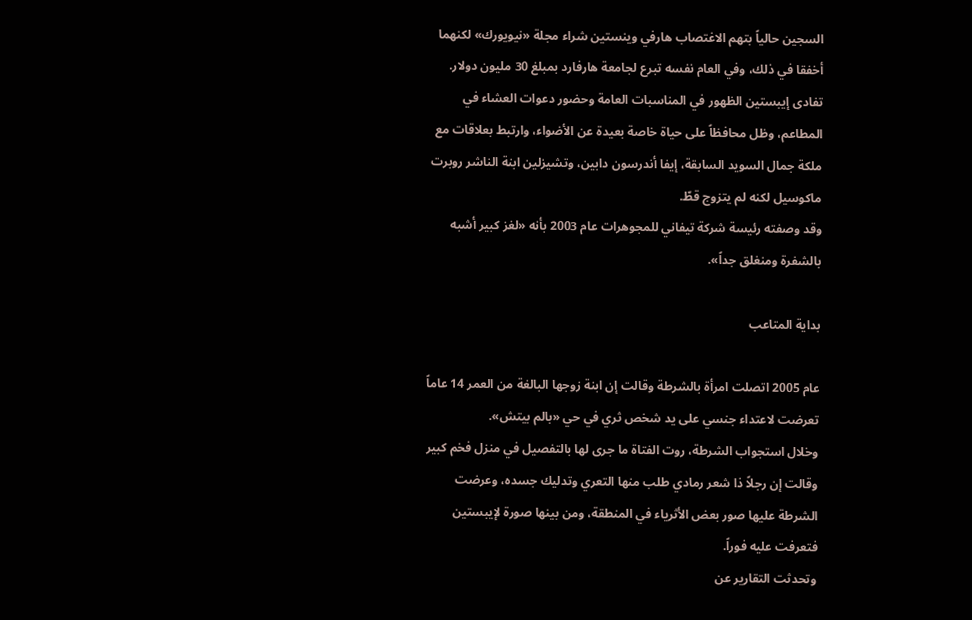السجين حالياً بتهم الاغتصاب هارفي وينستين شراء مجلة «نيويورك» لكنهما أخفقا في ذلك، وفي العام نفسه تبرع لجامعة هارفارد بمبلغ 30 مليون دولار.
تفادى إيبستين الظهور في المناسبات العامة وحضور دعوات العشاء في المطاعم، وظل محافظاً على حياة خاصة بعيدة عن الأضواء، وارتبط بعلاقات مع ملكة جمال السويد السابقة، إيفا أندرسون دابين، وتشيزلين ابنة الناشر روبرت ماكوسيل لكنه لم يتزوج قطّ.
وقد وصفته رئيسة شركة تيفاني للمجوهرات عام 2003 بأنه «لغز كبير أشبه بالشفرة ومنغلق جداً».

بداية المتاعب

عام 2005 اتصلت امرأة بالشرطة وقالت إن ابنة زوجها البالغة من العمر 14 عاماً تعرضت لاعتداء جنسي على يد شخص ثري في حي «بالم بيتش».
وخلال استجواب الشرطة، روت الفتاة ما جرى لها بالتفصيل في منزل فخم كبير وقالت إن رجلاً ذا شعر رمادي طلب منها التعري وتدليك جسده، وعرضت الشرطة عليها صور بعض الأثرياء في المنطقة، ومن بينها صورة لإيبستين فتعرفت عليه فوراً.
وتحدثت التقارير عن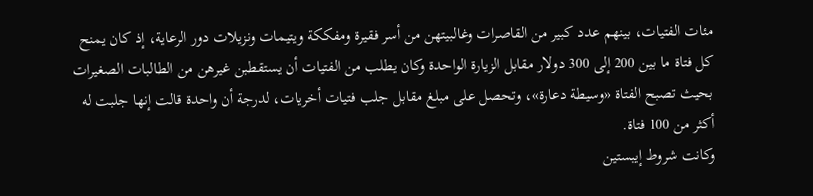مئات الفتيات، بينهم عدد كبير من القاصرات وغالبيتهن من أسر فقيرة ومفككة ويتيمات ونزيلات دور الرعاية، إذ كان يمنح كل فتاة ما بين 200 إلى 300 دولار مقابل الزيارة الواحدة وكان يطلب من الفتيات أن يستقطبن غيرهن من الطالبات الصغيرات بحيث تصبح الفتاة «وسيطة دعارة»، وتحصل على مبلغ مقابل جلب فتيات أخريات، لدرجة أن واحدة قالت إنها جلبت له أكثر من 100 فتاة.
وكانت شروط إيبستين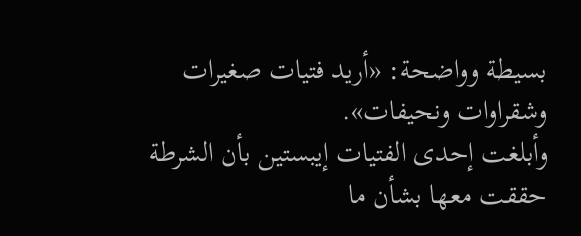بسيطة وواضحة: «أريد فتيات صغيرات وشقراوات ونحيفات».
وأبلغت إحدى الفتيات إيبستين بأن الشرطة حققت معها بشأن ما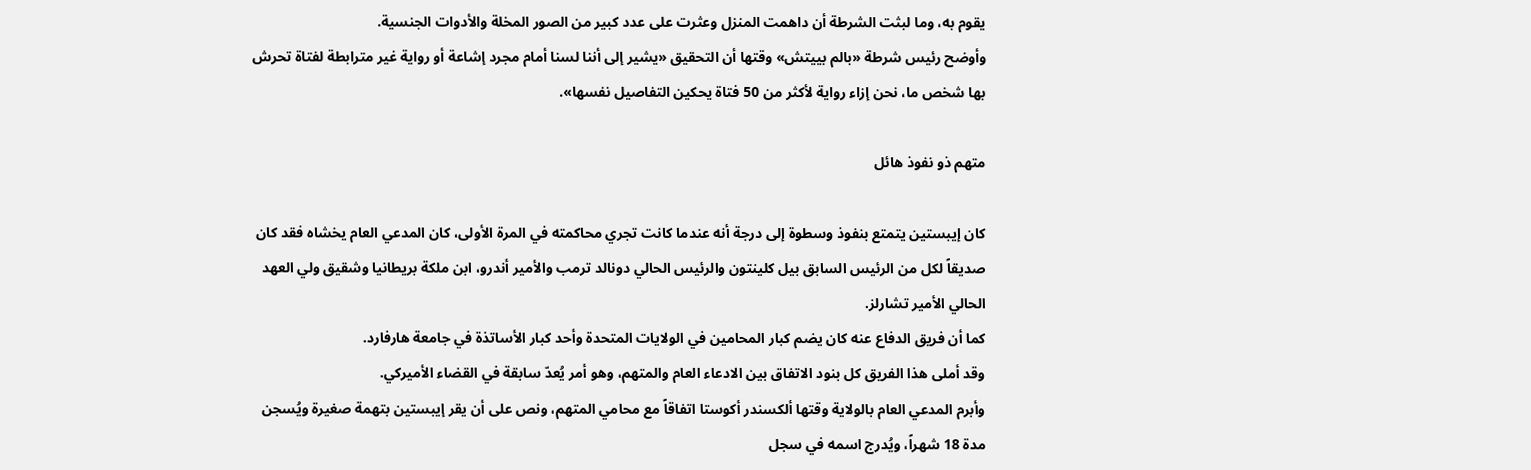يقوم به، وما لبثت الشرطة أن داهمت المنزل وعثرت على عدد كبير من الصور المخلة والأدوات الجنسية.
وأوضح رئيس شرطة «بالم بييتش» وقتها أن التحقيق «يشير إلى أننا لسنا أمام مجرد إشاعة أو رواية غير مترابطة لفتاة تحرش بها شخص ما، نحن إزاء رواية لأكثر من 50 فتاة يحكين التفاصيل نفسها».

متهم ذو نفوذ هائل

كان إيبستين يتمتع بنفوذ وسطوة إلى درجة أنه عندما كانت تجري محاكمته في المرة الأولى، كان المدعي العام يخشاه فقد كان صديقاً لكل من الرئيس السابق بيل كلينتون والرئيس الحالي دونالد ترمب والأمير أندرو، ابن ملكة بريطانيا وشقيق ولي العهد الحالي الأمير تشارلز.
كما أن فريق الدفاع عنه كان يضم كبار المحامين في الولايات المتحدة وأحد كبار الأساتذة في جامعة هارفارد.
وقد أملى هذا الفريق كل بنود الاتفاق بين الادعاء العام والمتهم، وهو أمر يُعدّ سابقة في القضاء الأميركي.
وأبرم المدعي العام بالولاية وقتها ألكسندر أكوستا اتفاقاً مع محامي المتهم، ونص على أن يقر إيبستين بتهمة صغيرة ويُسجن مدة 18 شهراً، ويُدرج اسمه في سجل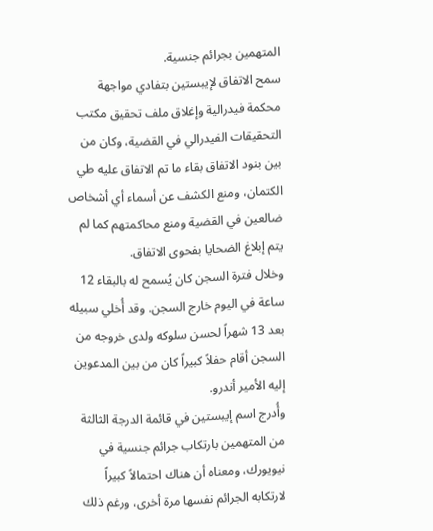المتهمين بجرائم جنسية.
سمح الاتفاق لإيبستين بتفادي مواجهة محكمة فيدرالية وإغلاق ملف تحقيق مكتب التحقيقات الفيدرالي في القضية، وكان من بين بنود الاتفاق بقاء ما تم الاتفاق عليه طي الكتمان، ومنع الكشف عن أسماء أي أشخاص ضالعين في القضية ومنع محاكمتهم كما لم يتم إبلاغ الضحايا بفحوى الاتفاق.
وخلال فترة السجن كان يُسمح له بالبقاء 12 ساعة في اليوم خارج السجن. وقد أُخلي سبيله بعد 13 شهراً لحسن سلوكه ولدى خروجه من السجن أقام حفلاً كبيراً كان من بين المدعوين إليه الأمير أندرو.
وأُدرج اسم إيبستين في قائمة الدرجة الثالثة من المتهمين بارتكاب جرائم جنسية في نيويورك، ومعناه أن هناك احتمالاً كبيراً لارتكابه الجرائم نفسها مرة أخرى، ورغم ذلك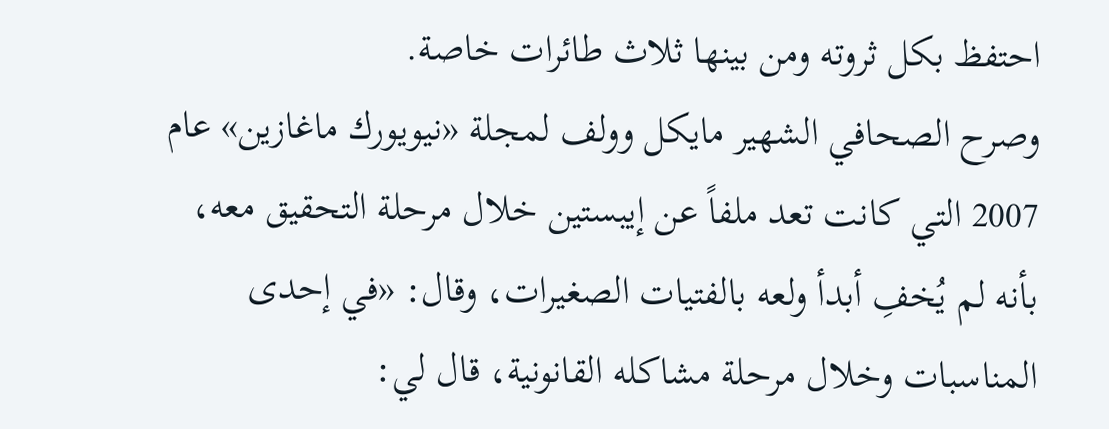احتفظ بكل ثروته ومن بينها ثلاث طائرات خاصة.
وصرح الصحافي الشهير مايكل وولف لمجلة «نيويورك ماغازين» عام 2007 التي كانت تعد ملفاً عن إيبستين خلال مرحلة التحقيق معه، بأنه لم يُخفِ أبدأ ولعه بالفتيات الصغيرات، وقال: «في إحدى المناسبات وخلال مرحلة مشاكله القانونية، قال لي: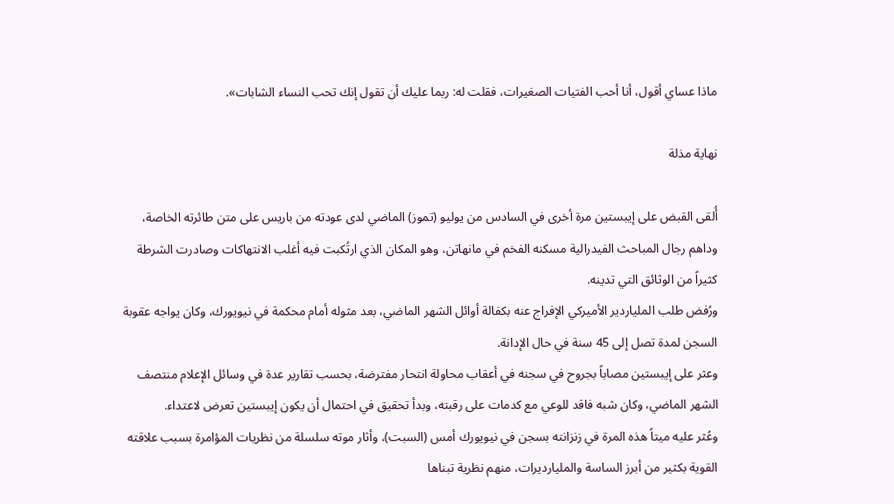ماذا عساي أقول، أنا أحب الفتيات الصغيرات، فقلت له: ربما عليك أن تقول إنك تحب النساء الشابات».

نهاية مذلة

أُلقى القبض على إيبستين مرة أخرى في السادس من يوليو (تموز) الماضي لدى عودته من باريس على متن طائرته الخاصة، وداهم رجال المباحث الفيدرالية مسكنه الفخم في مانهاتن، وهو المكان الذي ارتُكبت فيه أغلب الانتهاكات وصادرت الشرطة كثيراً من الوثائق التي تدينه.
ورُفض طلب الملياردير الأميركي الإفراج عنه بكفالة أوائل الشهر الماضي، بعد مثوله أمام محكمة في نيويورك، وكان يواجه عقوبة السجن لمدة تصل إلى 45 سنة في حال الإدانة.
وعثر على إيبستين مصاباً بجروح في سجنه في أعقاب محاولة انتحار مفترضة، بحسب تقارير عدة في وسائل الإعلام منتصف الشهر الماضي، وكان شبه فاقد للوعي مع كدمات على رقبته، وبدأ تحقيق في احتمال أن يكون إيبستين تعرض لاعتداء.
وعُثر عليه ميتاً هذه المرة في زنزانته بسجن في نيويورك أمس (السبت)، وأثار موته سلسلة من نظريات المؤامرة بسبب علاقته القوية بكثير من أبرز الساسة والمليارديرات، منهم نظرية تبناها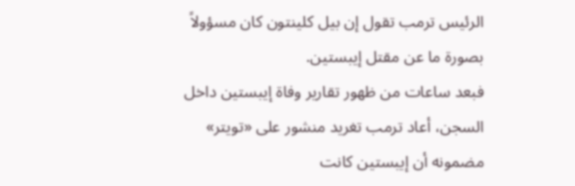الرئيس ترمب تقول إن بيل كلينتون كان مسؤولاً بصورة ما عن مقتل إيبستين.
فبعد ساعات من ظهور تقارير وفاة إيبستين داخل السجن، أعاد ترمب تغريد منشور على «تويتر» مضمونه أن إيبستين كانت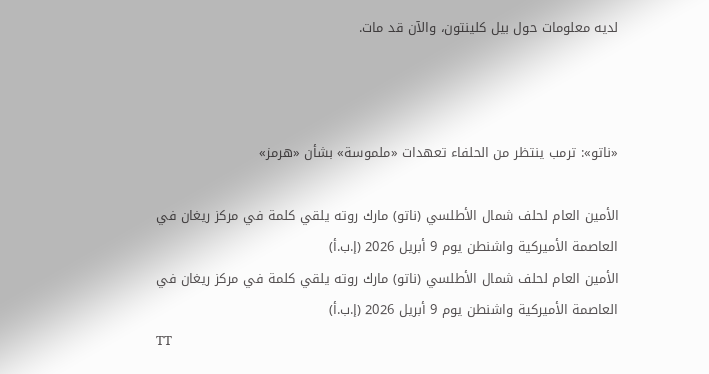لديه معلومات حول بيل كلينتون، والآن قد مات.



«ناتو»: ترمب ينتظر من الحلفاء تعهدات «ملموسة» بشأن «هرمز»

الأمين العام لحلف شمال الأطلسي (ناتو) مارك روته يلقي كلمة في مركز ريغان في العاصمة الأميركية واشنطن يوم 9 أبريل 2026 (إ.ب.أ)
الأمين العام لحلف شمال الأطلسي (ناتو) مارك روته يلقي كلمة في مركز ريغان في العاصمة الأميركية واشنطن يوم 9 أبريل 2026 (إ.ب.أ)
TT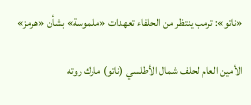«ناتو»: ترمب ينتظر من الحلفاء تعهدات «ملموسة» بشأن «هرمز»

الأمين العام لحلف شمال الأطلسي (ناتو) مارك روته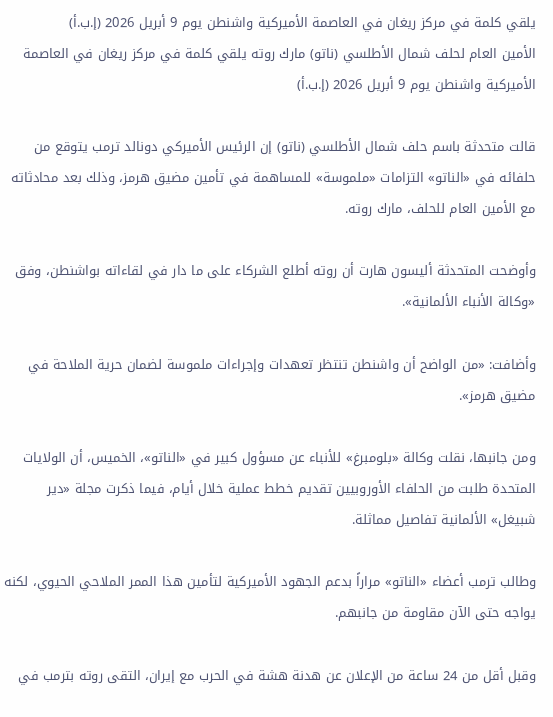يلقي كلمة في مركز ريغان في العاصمة الأميركية واشنطن يوم 9 أبريل 2026 (إ.ب.أ)
الأمين العام لحلف شمال الأطلسي (ناتو) مارك روته يلقي كلمة في مركز ريغان في العاصمة الأميركية واشنطن يوم 9 أبريل 2026 (إ.ب.أ)

قالت متحدثة باسم حلف شمال الأطلسي (ناتو) إن الرئيس الأميركي دونالد ترمب يتوقع من حلفائه في «الناتو» التزامات «ملموسة» للمساهمة في تأمين مضيق هرمز، وذلك بعد محادثاته مع الأمين العام للحلف، مارك روته.

وأوضحت المتحدثة أليسون هارت أن روته أطلع الشركاء على ما دار في لقاءاته بواشنطن، وفق «وكالة الأنباء الألمانية».

وأضافت: «من الواضح أن واشنطن تنتظر تعهدات وإجراءات ملموسة لضمان حرية الملاحة في مضيق هرمز».

ومن جانبها، نقلت وكالة «بلومبرغ» للأنباء عن مسؤول كبير في «الناتو»، الخميس، أن الولايات المتحدة طلبت من الحلفاء الأوروبيين تقديم خطط عملية خلال أيام، فيما ذكرت مجلة «دير شبيغل» الألمانية تفاصيل مماثلة.

وطالب ترمب أعضاء «الناتو» مراراً بدعم الجهود الأميركية لتأمين هذا الممر الملاحي الحيوي، لكنه يواجه حتى الآن مقاومة من جانبهم.

وقبل أقل من 24 ساعة من الإعلان عن هدنة هشة في الحرب مع إيران، التقى روته بترمب في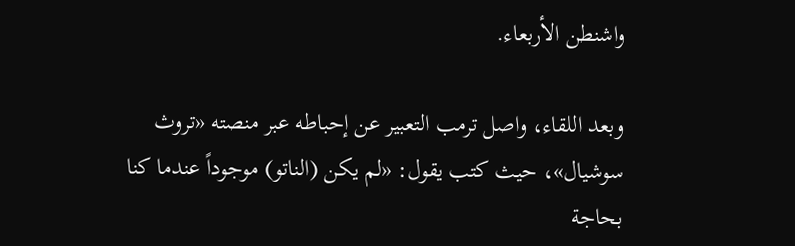واشنطن الأربعاء.

وبعد اللقاء، واصل ترمب التعبير عن إحباطه عبر منصته «تروث سوشيال»، حيث كتب يقول: «لم يكن (الناتو) موجوداً عندما كنا بحاجة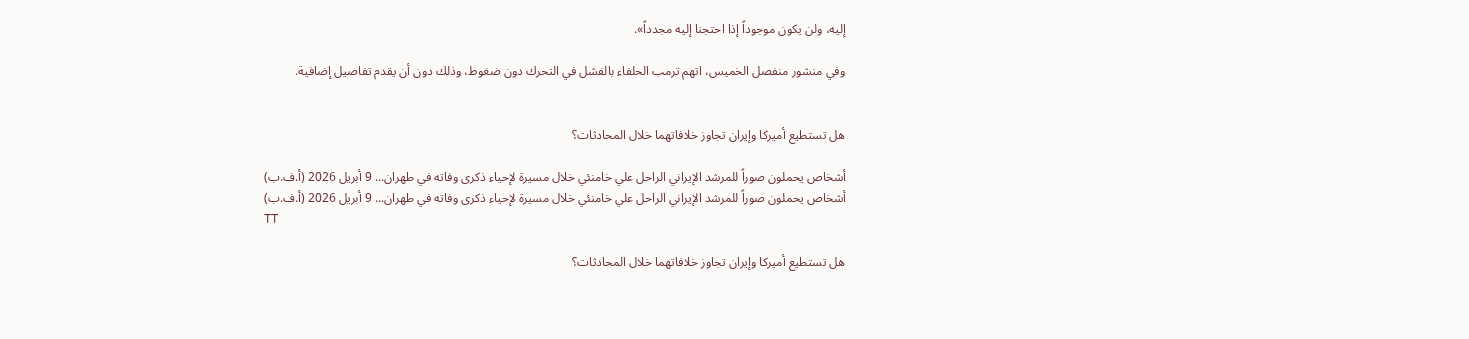إليه، ولن يكون موجوداً إذا احتجنا إليه مجدداً».

وفي منشور منفصل الخميس، اتهم ترمب الحلفاء بالفشل في التحرك دون ضغوط، وذلك دون أن يقدم تفاصيل إضافية.


هل تستطيع أميركا وإيران تجاوز خلافاتهما خلال المحادثات؟

أشخاص يحملون صوراً للمرشد الإيراني الراحل علي خامنئي خلال مسيرة لإحياء ذكرى وفاته في طهران... 9 أبريل 2026 (أ.ف.ب)
أشخاص يحملون صوراً للمرشد الإيراني الراحل علي خامنئي خلال مسيرة لإحياء ذكرى وفاته في طهران... 9 أبريل 2026 (أ.ف.ب)
TT

هل تستطيع أميركا وإيران تجاوز خلافاتهما خلال المحادثات؟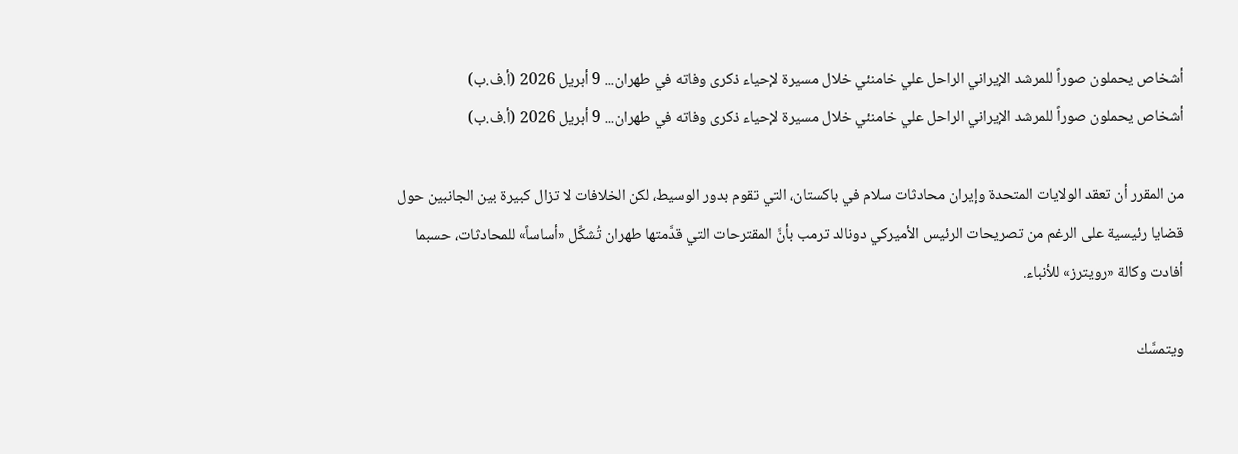أشخاص يحملون صوراً للمرشد الإيراني الراحل علي خامنئي خلال مسيرة لإحياء ذكرى وفاته في طهران... 9 أبريل 2026 (أ.ف.ب)
أشخاص يحملون صوراً للمرشد الإيراني الراحل علي خامنئي خلال مسيرة لإحياء ذكرى وفاته في طهران... 9 أبريل 2026 (أ.ف.ب)

من المقرر أن تعقد الولايات المتحدة وإيران محادثات سلام في باكستان، التي تقوم بدور الوسيط، لكن الخلافات لا تزال كبيرة بين الجانبين حول قضايا رئيسية على الرغم من تصريحات الرئيس الأميركي دونالد ترمب بأنَّ المقترحات التي قدَّمتها طهران تُشكِّل «أساساً» للمحادثات، حسبما أفادت وكالة «رويترز» للأنباء.

ويتمسَّك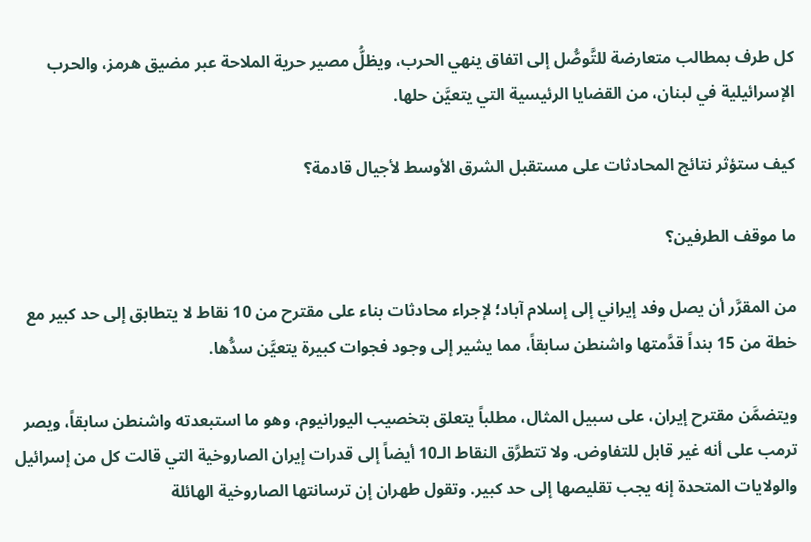كل طرف بمطالب متعارضة للتَّوصُّل إلى اتفاق ينهي الحرب، ويظلُّ مصير حرية الملاحة عبر مضيق هرمز، والحرب الإسرائيلية في لبنان، من القضايا الرئيسية التي يتعيَّن حلها.

كيف ستؤثر نتائج المحادثات على مستقبل الشرق الأوسط لأجيال قادمة؟

ما موقف الطرفين؟

من المقرَّر أن يصل وفد إيراني إلى إسلام آباد؛ لإجراء محادثات بناء على مقترح من 10 نقاط لا يتطابق إلى حد كبير مع خطة من 15 بنداً قدَّمتها واشنطن سابقاً، مما يشير إلى وجود فجوات كبيرة يتعيَّن سدُّها.

ويتضمَّن مقترح إيران، على سبيل المثال، مطلباً يتعلق بتخصيب اليورانيوم، وهو ما استبعدته واشنطن سابقاً، ويصر ترمب على أنه غير قابل للتفاوض. ولا تتطرَّق النقاط الـ10 أيضاً إلى قدرات إيران الصاروخية التي قالت كل من إسرائيل والولايات المتحدة إنه يجب تقليصها إلى حد كبير. وتقول طهران إن ترسانتها الصاروخية الهائلة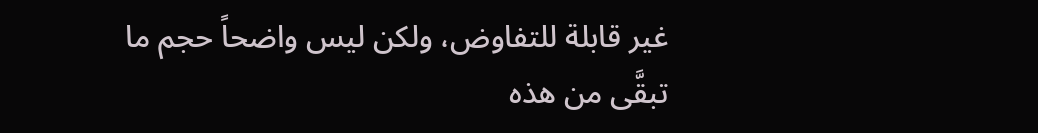غير قابلة للتفاوض، ولكن ليس واضحاً حجم ما تبقَّى من هذه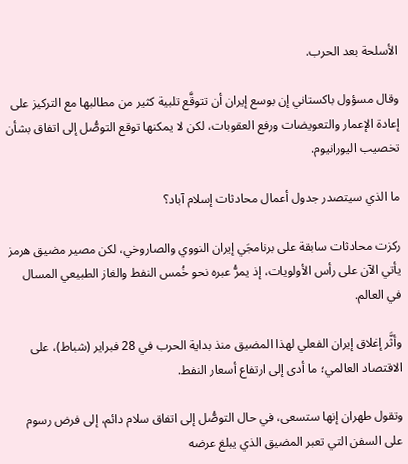الأسلحة بعد الحرب.

وقال مسؤول باكستاني إن بوسع إيران أن تتوقَّع تلبية كثير من مطالبها مع التركيز على إعادة الإعمار والتعويضات ورفع العقوبات، لكن لا يمكنها توقع التوصُّل إلى اتفاق بشأن تخصيب اليورانيوم.

ما الذي سيتصدر جدول أعمال محادثات إسلام آباد؟

ركزت محادثات سابقة على برنامجَي إيران النووي والصاروخي، لكن مصير مضيق هرمز يأتي الآن على رأس الأولويات، إذ يمرُّ عبره نحو خُمس النفط والغاز الطبيعي المسال في العالم.

وأثَّر إغلاق إيران الفعلي لهذا المضيق منذ بداية الحرب في 28 فبراير (شباط)، على الاقتصاد العالمي؛ ما أدى إلى ارتفاع أسعار النفط.

وتقول طهران إنها ستسعى، في حال التوصُّل إلى اتفاق سلام دائم، إلى فرض رسوم على السفن التي تعبر المضيق الذي يبلغ عرضه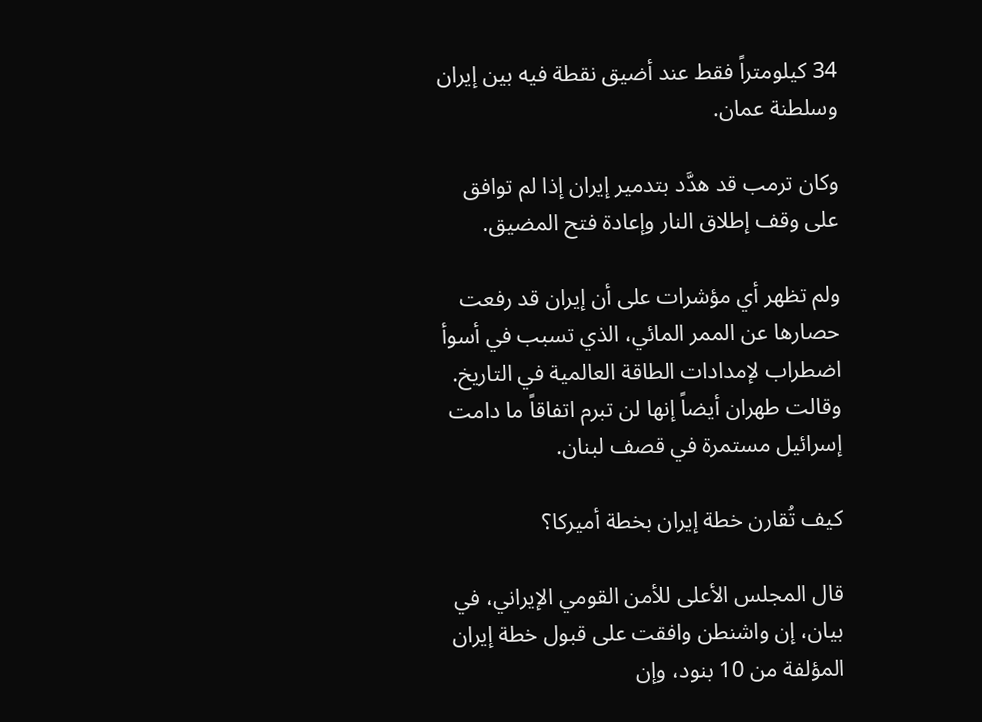34 كيلومتراً فقط عند أضيق نقطة فيه بين إيران وسلطنة عمان.

وكان ترمب قد هدَّد بتدمير إيران إذا لم توافق على وقف إطلاق النار وإعادة فتح المضيق.

ولم تظهر أي مؤشرات على أن إيران قد رفعت حصارها عن الممر المائي، الذي تسبب في أسوأ اضطراب لإمدادات الطاقة العالمية في التاريخ. وقالت طهران أيضاً إنها لن تبرم اتفاقاً ما دامت إسرائيل مستمرة في قصف لبنان.

كيف تُقارن خطة إيران بخطة أميركا؟

قال المجلس الأعلى للأمن القومي الإيراني، في بيان، إن واشنطن وافقت على قبول خطة إيران المؤلفة من 10 بنود، وإن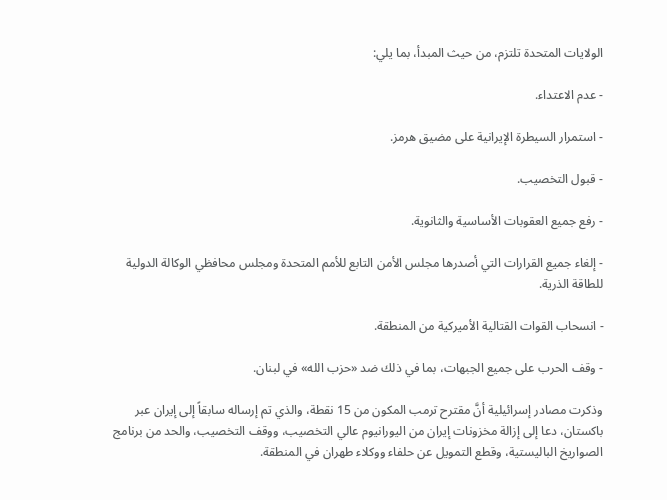الولايات المتحدة تلتزم، من حيث المبدأ، بما يلي:

- عدم الاعتداء.

- استمرار السيطرة الإيرانية على مضيق هرمز.

- قبول التخصيب.

- رفع جميع العقوبات الأساسية والثانوية.

- إلغاء جميع القرارات التي أصدرها مجلس الأمن التابع للأمم المتحدة ومجلس محافظي الوكالة الدولية للطاقة الذرية.

- انسحاب القوات القتالية الأميركية من المنطقة.

- وقف الحرب على جميع الجبهات، بما في ذلك ضد «حزب الله» في لبنان.

وذكرت مصادر إسرائيلية أنَّ مقترح ترمب المكون من 15 نقطة، والذي تم إرساله سابقاً إلى إيران عبر باكستان، دعا إلى إزالة مخزونات إيران من اليورانيوم عالي التخصيب، ووقف التخصيب، والحد من برنامج الصواريخ الباليستية، وقطع التمويل عن حلفاء ووكلاء طهران في المنطقة.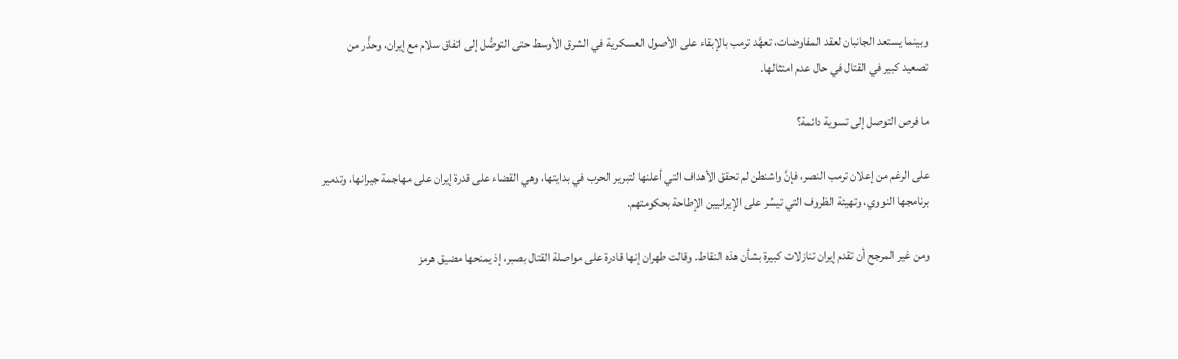وبينما يستعد الجانبان لعقد المفاوضات، تعهَّد ترمب بالإبقاء على الأصول العسكرية في الشرق الأوسط حتى التوصُّل إلى اتفاق سلام مع إيران، وحذَّر من تصعيد كبير في القتال في حال عدم امتثالها.

ما فرص التوصل إلى تسوية دائمة؟

على الرغم من إعلان ترمب النصر، فإنَّ واشنطن لم تحقق الأهداف التي أعلنها لتبرير الحرب في بدايتها، وهي القضاء على قدرة إيران على مهاجمة جيرانها، وتدمير برنامجها النووي، وتهيئة الظروف التي تيسِّر على الإيرانيين الإطاحة بحكومتهم.

ومن غير المرجح أن تقدم إيران تنازلات كبيرة بشأن هذه النقاط. وقالت طهران إنها قادرة على مواصلة القتال بصبر، إذ يمنحها مضيق هرمز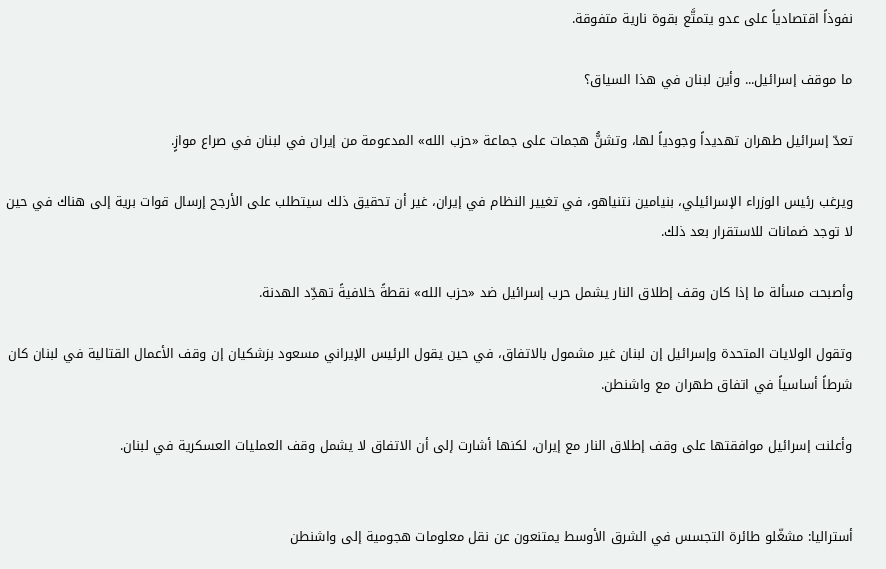نفوذاً اقتصادياً على عدو يتمتَّع بقوة نارية متفوقة.

ما موقف إسرائيل... وأين لبنان في هذا السياق؟

تعدّ إسرائيل طهران تهديداً وجودياً لها، وتشنُّ هجمات على جماعة «حزب الله» المدعومة من إيران في لبنان في صراع موازٍ.

ويرغب رئيس الوزراء الإسرائيلي، بنيامين نتنياهو، في تغيير النظام في إيران، غير أن تحقيق ذلك سيتطلب على الأرجح إرسال قوات برية إلى هناك في حين لا توجد ضمانات للاستقرار بعد ذلك.

وأصبحت مسألة ما إذا كان وقف إطلاق النار يشمل حرب إسرائيل ضد «حزب الله» نقطةً خلافيةً تهدِّد الهدنة.

وتقول الولايات المتحدة وإسرائيل إن لبنان غير مشمول بالاتفاق، في حين يقول الرئيس الإيراني مسعود بزشكيان إن وقف الأعمال القتالية في لبنان كان شرطاً أساسياً في اتفاق طهران مع واشنطن.

وأعلنت إسرائيل موافقتها على وقف إطلاق النار مع إيران، لكنها أشارت إلى أن الاتفاق لا يشمل وقف العمليات العسكرية في لبنان.


أستراليا: مشغّلو طائرة التجسس في الشرق الأوسط يمتنعون عن نقل معلومات هجومية إلى واشنطن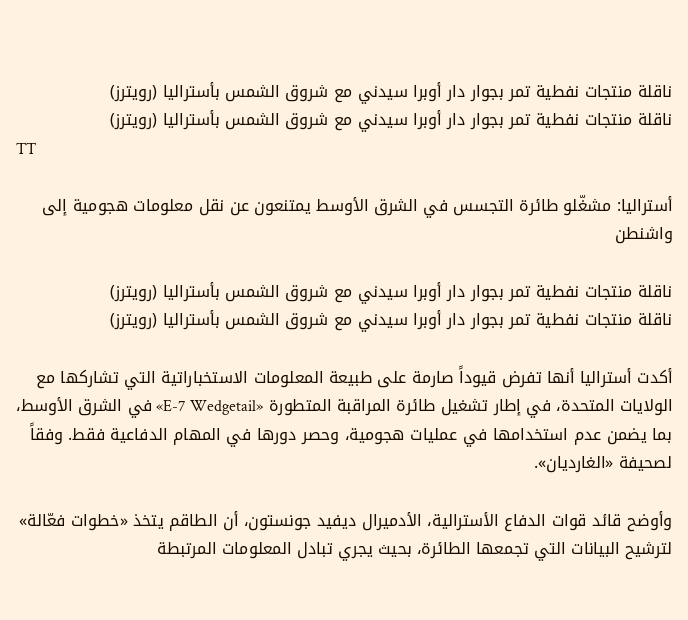ناقلة منتجات نفطية تمر بجوار دار أوبرا سيدني مع شروق الشمس بأستراليا (رويترز)
ناقلة منتجات نفطية تمر بجوار دار أوبرا سيدني مع شروق الشمس بأستراليا (رويترز)
TT

أستراليا: مشغّلو طائرة التجسس في الشرق الأوسط يمتنعون عن نقل معلومات هجومية إلى واشنطن

ناقلة منتجات نفطية تمر بجوار دار أوبرا سيدني مع شروق الشمس بأستراليا (رويترز)
ناقلة منتجات نفطية تمر بجوار دار أوبرا سيدني مع شروق الشمس بأستراليا (رويترز)

أكدت أستراليا أنها تفرض قيوداً صارمة على طبيعة المعلومات الاستخباراتية التي تشاركها مع الولايات المتحدة، في إطار تشغيل طائرة المراقبة المتطورة «E-7 Wedgetail» في الشرق الأوسط، بما يضمن عدم استخدامها في عمليات هجومية، وحصر دورها في المهام الدفاعية فقط. وفقاً لصحيفة «الغارديان».

وأوضح قائد قوات الدفاع الأسترالية، الأدميرال ديفيد جونستون، أن الطاقم يتخذ «خطوات فعّالة» لترشيح البيانات التي تجمعها الطائرة، بحيث يجري تبادل المعلومات المرتبطة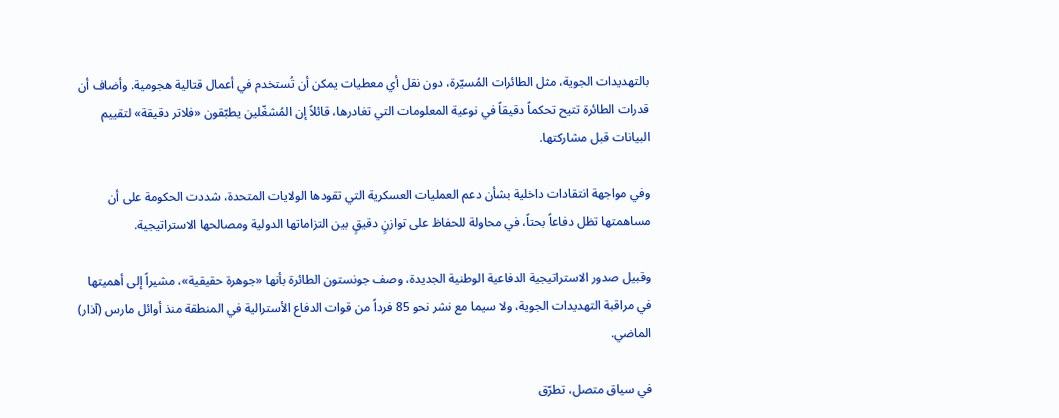بالتهديدات الجوية، مثل الطائرات المُسيّرة، دون نقل أي معطيات يمكن أن تُستخدم في أعمال قتالية هجومية. وأضاف أن قدرات الطائرة تتيح تحكماً دقيقاً في نوعية المعلومات التي تغادرها، قائلاً إن المُشغّلين يطبّقون «فلاتر دقيقة» لتقييم البيانات قبل مشاركتها.

وفي مواجهة انتقادات داخلية بشأن دعم العمليات العسكرية التي تقودها الولايات المتحدة، شددت الحكومة على أن مساهمتها تظل دفاعاً بحتاً، في محاولة للحفاظ على توازنٍ دقيقٍ بين التزاماتها الدولية ومصالحها الاستراتيجية.

وقبيل صدور الاستراتيجية الدفاعية الوطنية الجديدة، وصف جونستون الطائرة بأنها «جوهرة حقيقية»، مشيراً إلى أهميتها في مراقبة التهديدات الجوية، ولا سيما مع نشر نحو 85 فرداً من قوات الدفاع الأسترالية في المنطقة منذ أوائل مارس (آذار) الماضي.

في سياق متصل، تطرّق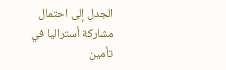الجدل إلى احتمال مشاركة أستراليا في تأمين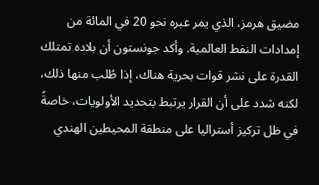مضيق هرمز، الذي يمر عبره نحو 20 في المائة من إمدادات النفط العالمية. وأكد جونستون أن بلاده تمتلك القدرة على نشر قوات بحرية هناك، إذا طُلب منها ذلك، لكنه شدد على أن القرار يرتبط بتحديد الأولويات، خاصةً في ظل تركيز أستراليا على منطقة المحيطين الهندي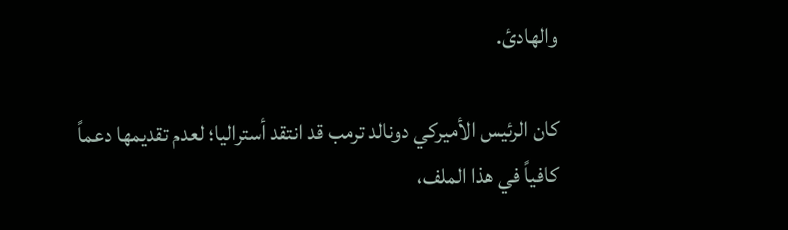والهادئ.

كان الرئيس الأميركي دونالد ترمب قد انتقد أستراليا؛ لعدم تقديمها دعماً كافياً في هذا الملف،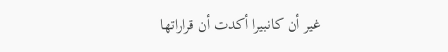غير أن كانبيرا أكدت أن قراراتها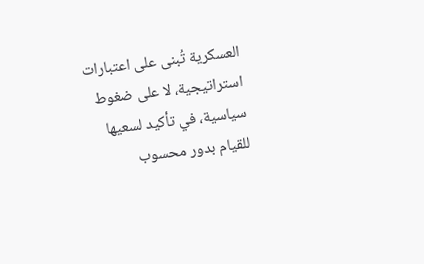العسكرية تُبنى على اعتبارات استراتيجية، لا على ضغوط سياسية، في تأكيد لسعيها للقيام بدور محسوب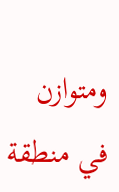ومتوازن في منطقة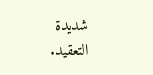شديدة التعقيد.